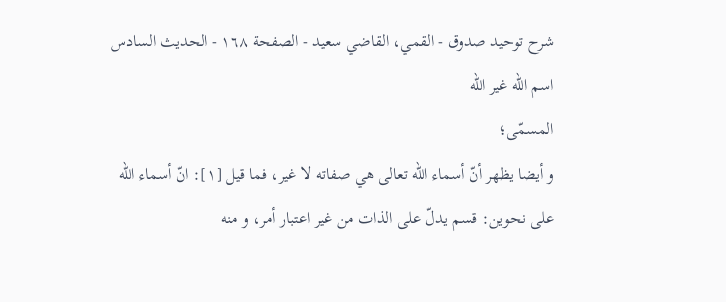شرح توحید صدوق - القمي، القاضي سعيد - الصفحة ١٦٨ - الحديث السادس اسم الله غير الله
المسمّى؛
و أيضا يظهر أنّ أسماء اللّه تعالى هي صفاته لا غير، فما قيل [١]: انّ أسماء اللّه على نحوين: قسم يدلّ على الذات من غير اعتبار أمر، و منه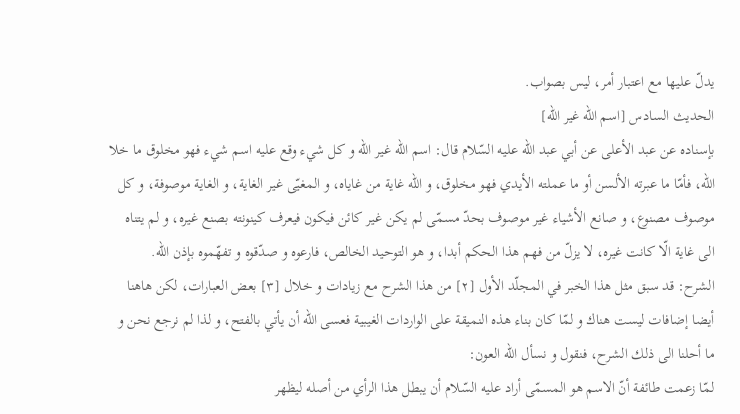يدلّ عليها مع اعتبار أمر، ليس بصواب.
الحديث السادس [اسم اللّه غير اللّه]
بإسناده عن عبد الأعلى عن أبي عبد اللّه عليه السّلام قال: اسم اللّه غير اللّه و كل شيء وقع عليه اسم شيء فهو مخلوق ما خلا اللّه، فأمّا ما عبرته الألسن أو ما عملته الأيدي فهو مخلوق، و اللّه غاية من غاياه، و المغيّى غير الغاية، و الغاية موصوفة، و كل موصوف مصنوع، و صانع الأشياء غير موصوف بحدّ مسمّى لم يكن غير كائن فيكون فيعرف كينونته بصنع غيره، و لم يتناه الى غاية الّا كانت غيره، لا يزلّ من فهم هذا الحكم أبدا، و هو التوحيد الخالص، فارعوه و صدّقوه و تفهّموه بإذن اللّه.
الشرح: قد سبق مثل هذا الخبر في المجلّد الأول [٢] من هذا الشرح مع زيادات و خلال [٣] بعض العبارات، لكن هاهنا أيضا إضافات ليست هناك و لمّا كان بناء هذه النميقة على الواردات الغيبية فعسى اللّه أن يأتي بالفتح، و لذا لم نرجع نحن و ما أحلنا الى ذلك الشرح، فنقول و نسأل اللّه العون:
لمّا زعمت طائفة أنّ الاسم هو المسمّى أراد عليه السّلام أن يبطل هذا الرأي من أصله ليظهر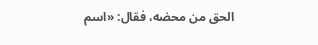الحق من محضه، فقال: «اسم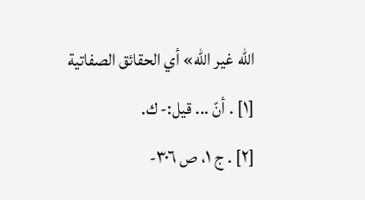اللّه غير اللّه» أي الحقائق الصفاتية
[١] . أنّ ... قيل:- ك.
[٢] . ج ١، ص ٣٠٦-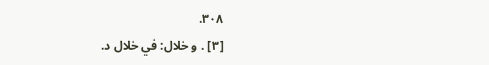٣٠٨.
[٣] . و خلال: في خلال د.